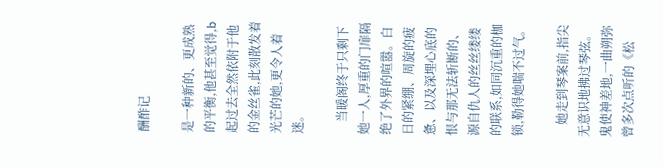酬酢记

是一种新的、更成熟的平衡,他甚至觉得,b起过去全然依附于他的金丝雀,此刻散发着光芒的她,更令人着迷。

    当暖阁终于只剩下她一人,厚重的门扉隔绝了外界的喧嚣。白日的紧绷、周旋的疲惫、以及深埋心底的恨与那无法斩断的、源自仇人的丝丝缕缕的联系,如同沉重的枷锁,勒得她喘不过气。

    她走到琴案前,指尖无意识地拂过琴弦。鬼使神差地,一曲朔弥曾多次点听的《松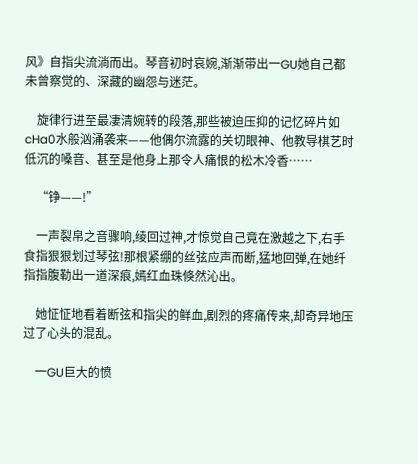风》自指尖流淌而出。琴音初时哀婉,渐渐带出一GU她自己都未曾察觉的、深藏的幽怨与迷茫。

    旋律行进至最凄清婉转的段落,那些被迫压抑的记忆碎片如cHa0水般汹涌袭来——他偶尔流露的关切眼神、他教导棋艺时低沉的嗓音、甚至是他身上那令人痛恨的松木冷香……

    “铮——!”

    一声裂帛之音骤响,绫回过神,才惊觉自己竟在激越之下,右手食指狠狠划过琴弦!那根紧绷的丝弦应声而断,猛地回弹,在她纤指指腹勒出一道深痕,嫣红血珠倏然沁出。

    她怔怔地看着断弦和指尖的鲜血,剧烈的疼痛传来,却奇异地压过了心头的混乱。

    一GU巨大的愤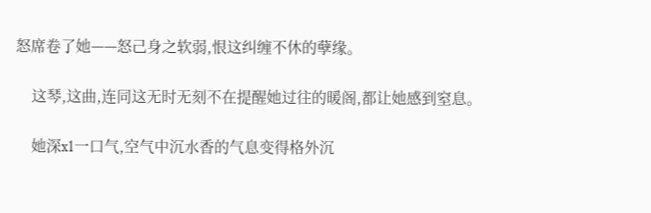怒席卷了她——怒己身之软弱,恨这纠缠不休的孽缘。

    这琴,这曲,连同这无时无刻不在提醒她过往的暖阁,都让她感到窒息。

    她深x1一口气,空气中沉水香的气息变得格外沉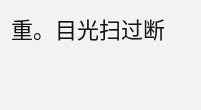重。目光扫过断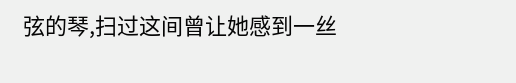弦的琴,扫过这间曾让她感到一丝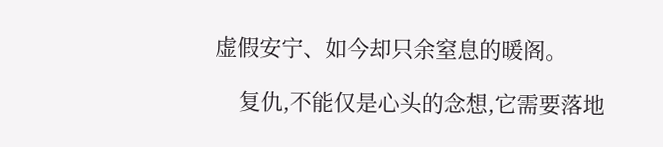虚假安宁、如今却只余窒息的暖阁。

    复仇,不能仅是心头的念想,它需要落地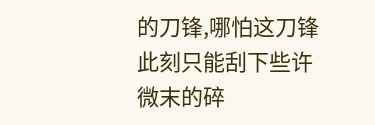的刀锋,哪怕这刀锋此刻只能刮下些许微末的碎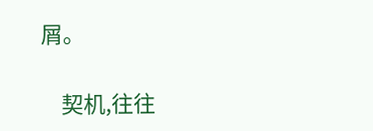屑。

    契机,往往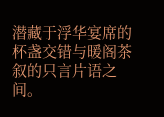潜藏于浮华宴席的杯盏交错与暖阁茶叙的只言片语之间。